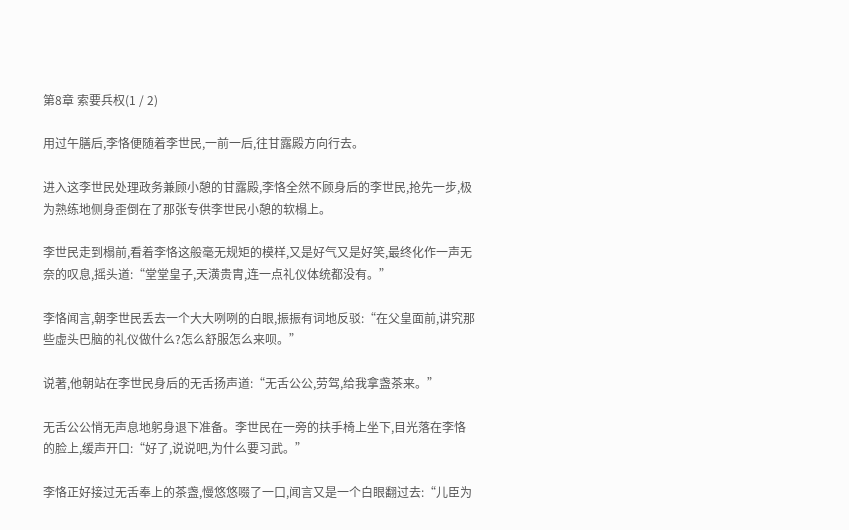第8章 索要兵权(1 / 2)

用过午膳后,李恪便随着李世民,一前一后,往甘露殿方向行去。

进入这李世民处理政务兼顾小憩的甘露殿,李恪全然不顾身后的李世民,抢先一步,极为熟练地侧身歪倒在了那张专供李世民小憩的软榻上。

李世民走到榻前,看着李恪这般毫无规矩的模样,又是好气又是好笑,最终化作一声无奈的叹息,摇头道:“堂堂皇子,天潢贵胄,连一点礼仪体统都没有。”

李恪闻言,朝李世民丢去一个大大咧咧的白眼,振振有词地反驳:“在父皇面前,讲究那些虚头巴脑的礼仪做什么?怎么舒服怎么来呗。”

说著,他朝站在李世民身后的无舌扬声道:“无舌公公,劳驾,给我拿盏茶来。”

无舌公公悄无声息地躬身退下准备。李世民在一旁的扶手椅上坐下,目光落在李恪的脸上,缓声开口:“好了,说说吧,为什么要习武。”

李恪正好接过无舌奉上的茶盏,慢悠悠啜了一口,闻言又是一个白眼翻过去:“儿臣为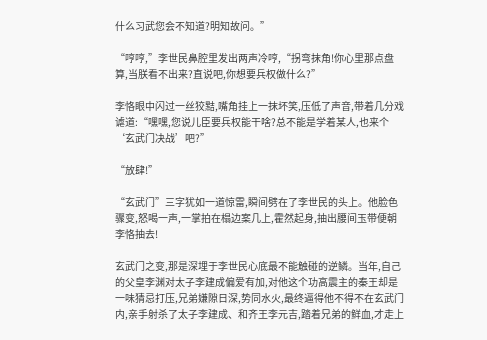什么习武您会不知道?明知故问。”

“哼哼,”李世民鼻腔里发出两声冷哼,“拐弯抹角!你心里那点盘算,当朕看不出来?直说吧,你想要兵权做什么?”

李恪眼中闪过一丝狡黠,嘴角挂上一抹坏笑,压低了声音,带着几分戏谑道:“嘿嘿,您说儿臣要兵权能干啥?总不能是学着某人,也来个‘玄武门决战’吧?”

“放肆!”

“玄武门”三字犹如一道惊雷,瞬间劈在了李世民的头上。他脸色骤变,怒喝一声,一掌拍在榻边案几上,霍然起身,抽出腰间玉带便朝李恪抽去!

玄武门之变,那是深埋于李世民心底最不能触碰的逆鳞。当年,自己的父皇李渊对太子李建成偏爱有加,对他这个功高震主的秦王却是一味猜忌打压,兄弟嫌隙日深,势同水火,最终逼得他不得不在玄武门内,亲手射杀了太子李建成、和齐王李元吉,踏着兄弟的鲜血,才走上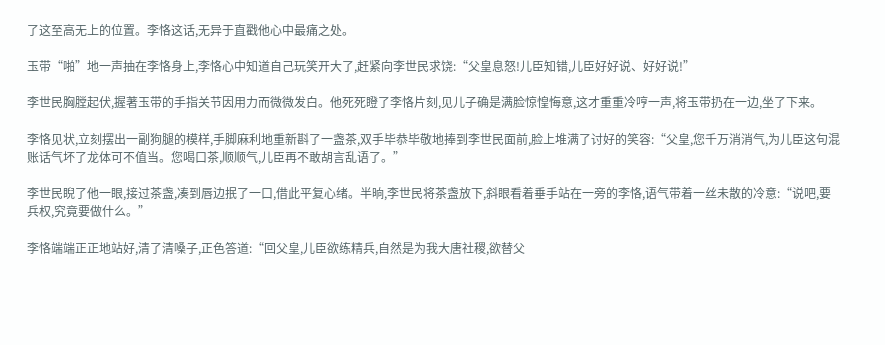了这至高无上的位置。李恪这话,无异于直戳他心中最痛之处。

玉带“啪”地一声抽在李恪身上,李恪心中知道自己玩笑开大了,赶紧向李世民求饶:“父皇息怒!儿臣知错,儿臣好好说、好好说!”

李世民胸膛起伏,握著玉带的手指关节因用力而微微发白。他死死瞪了李恪片刻,见儿子确是满脸惊惶悔意,这才重重冷哼一声,将玉带扔在一边,坐了下来。

李恪见状,立刻摆出一副狗腿的模样,手脚麻利地重新斟了一盏茶,双手毕恭毕敬地捧到李世民面前,脸上堆满了讨好的笑容:“父皇,您千万消消气,为儿臣这句混账话气坏了龙体可不值当。您喝口茶,顺顺气,儿臣再不敢胡言乱语了。”

李世民睨了他一眼,接过茶盏,凑到唇边抿了一口,借此平复心绪。半晌,李世民将茶盏放下,斜眼看着垂手站在一旁的李恪,语气带着一丝未散的冷意:“说吧,要兵权,究竟要做什么。”

李恪端端正正地站好,清了清嗓子,正色答道:“回父皇,儿臣欲练精兵,自然是为我大唐社稷,欲替父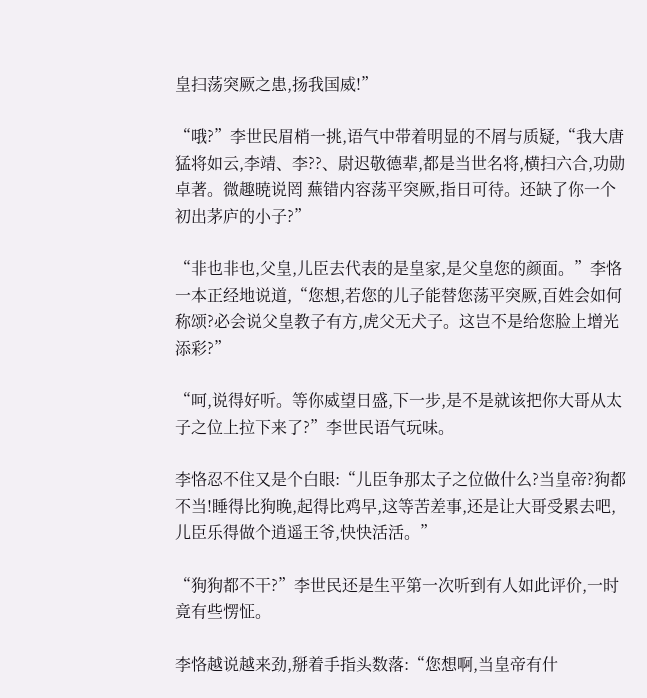皇扫荡突厥之患,扬我国威!”

“哦?”李世民眉梢一挑,语气中带着明显的不屑与质疑,“我大唐猛将如云,李靖、李??、尉迟敬德辈,都是当世名将,横扫六合,功勋卓著。微趣暁说罔 蕪错内容荡平突厥,指日可待。还缺了你一个初出茅庐的小子?”

“非也非也,父皇,儿臣去代表的是皇家,是父皇您的颜面。”李恪一本正经地说道,“您想,若您的儿子能替您荡平突厥,百姓会如何称颂?必会说父皇教子有方,虎父无犬子。这岂不是给您脸上增光添彩?”

“呵,说得好听。等你威望日盛,下一步,是不是就该把你大哥从太子之位上拉下来了?”李世民语气玩味。

李恪忍不住又是个白眼:“儿臣争那太子之位做什么?当皇帝?狗都不当!睡得比狗晚,起得比鸡早,这等苦差事,还是让大哥受累去吧,儿臣乐得做个逍遥王爷,快快活活。”

“狗狗都不干?”李世民还是生平第一次听到有人如此评价,一时竟有些愣怔。

李恪越说越来劲,掰着手指头数落:“您想啊,当皇帝有什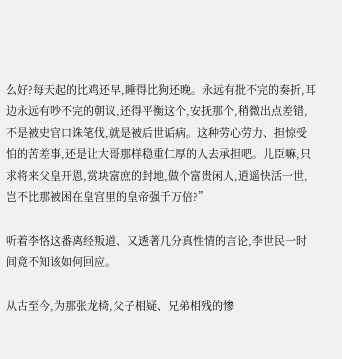么好?每天起的比鸡还早,睡得比狗还晚。永远有批不完的奏折,耳边永远有吵不完的朝议,还得平衡这个,安抚那个,稍微出点差错,不是被史官口诛笔伐,就是被后世诟病。这种劳心劳力、担惊受怕的苦差事,还是让大哥那样稳重仁厚的人去承担吧。儿臣嘛,只求将来父皇开恩,赏块富庶的封地,做个富贵闲人,逍遥快活一世,岂不比那被困在皇宫里的皇帝强千万倍?”

听着李恪这番离经叛道、又透著几分真性情的言论,李世民一时间竟不知该如何回应。

从古至今,为那张龙椅,父子相疑、兄弟相残的惨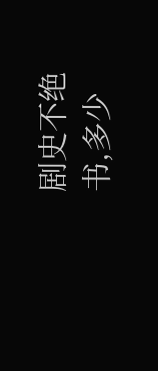剧史不绝书,多少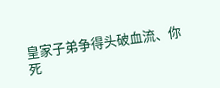皇家子弟争得头破血流、你死